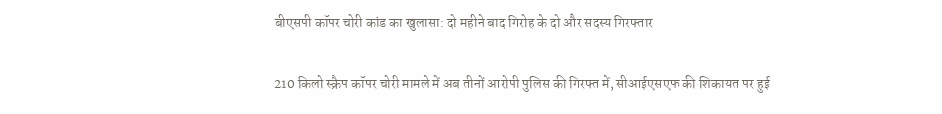बीएसपी कॉपर चोरी कांड का खुलासा: दो महीने बाद गिरोह के दो और सदस्य गिरफ्तार

210 किलो स्क्रैप कॉपर चोरी मामले में अब तीनों आरोपी पुलिस की गिरफ्त में, सीआईएसएफ की शिकायत पर हुई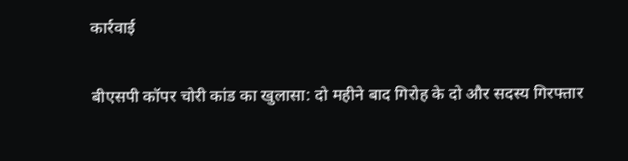कार्रवाई

बीएसपी कॉपर चोरी कांड का खुलासा: दो महीने बाद गिरोह के दो और सदस्य गिरफ्तार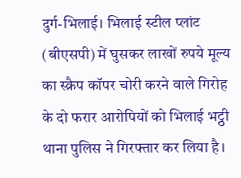दुर्ग-भिलाई। भिलाई स्टील प्लांट (बीएसपी) में घुसकर लाखों रुपये मूल्य का स्क्रैप कॉपर चोरी करने वाले गिरोह के दो फरार आरोपियों को भिलाई भट्ठी थाना पुलिस ने गिरफ्तार कर लिया है।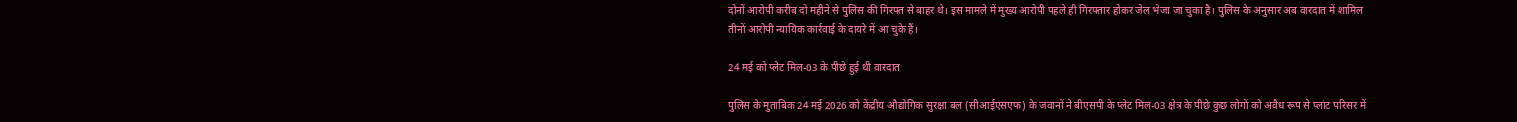दोनों आरोपी करीब दो महीने से पुलिस की गिरफ्त से बाहर थे। इस मामले में मुख्य आरोपी पहले ही गिरफ्तार होकर जेल भेजा जा चुका है। पुलिस के अनुसार अब वारदात में शामिल तीनों आरोपी न्यायिक कार्रवाई के दायरे में आ चुके हैं।

24 मई को प्लेट मिल-03 के पीछे हुई थी वारदात

पुलिस के मुताबिक 24 मई 2026 को केंद्रीय औद्योगिक सुरक्षा बल (सीआईएसएफ) के जवानों ने बीएसपी के प्लेट मिल-03 क्षेत्र के पीछे कुछ लोगों को अवैध रूप से प्लांट परिसर में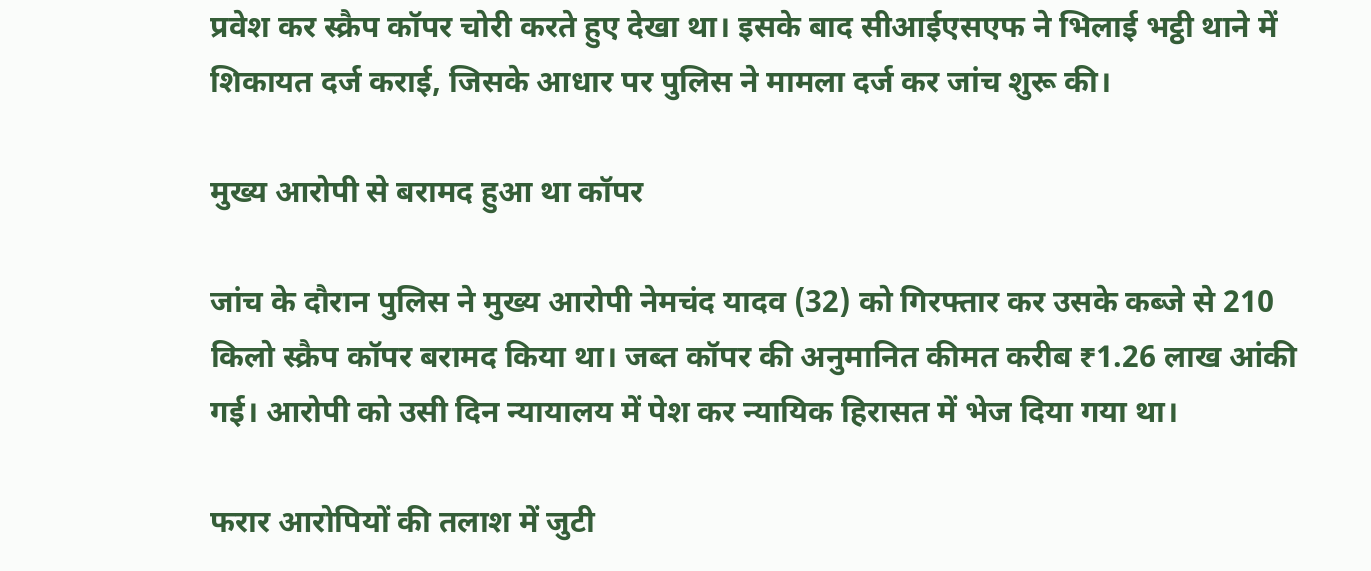प्रवेश कर स्क्रैप कॉपर चोरी करते हुए देखा था। इसके बाद सीआईएसएफ ने भिलाई भट्ठी थाने में शिकायत दर्ज कराई, जिसके आधार पर पुलिस ने मामला दर्ज कर जांच शुरू की।

मुख्य आरोपी से बरामद हुआ था कॉपर

जांच के दौरान पुलिस ने मुख्य आरोपी नेमचंद यादव (32) को गिरफ्तार कर उसके कब्जे से 210 किलो स्क्रैप कॉपर बरामद किया था। जब्त कॉपर की अनुमानित कीमत करीब ₹1.26 लाख आंकी गई। आरोपी को उसी दिन न्यायालय में पेश कर न्यायिक हिरासत में भेज दिया गया था।

फरार आरोपियों की तलाश में जुटी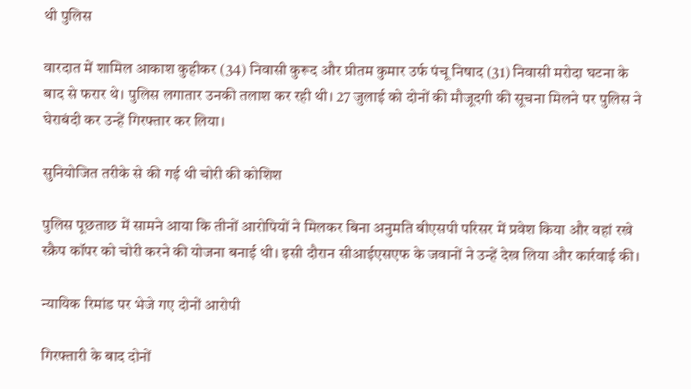थी पुलिस

वारदात में शामिल आकाश कुहीकर (34) निवासी कुरूद और प्रीतम कुमार उर्फ पंचू निषाद (31) निवासी मरोदा घटना के बाद से फरार थे। पुलिस लगातार उनकी तलाश कर रही थी। 27 जुलाई को दोनों की मौजूदगी की सूचना मिलने पर पुलिस ने घेराबंदी कर उन्हें गिरफ्तार कर लिया।

सुनियोजित तरीके से की गई थी चोरी की कोशिश

पुलिस पूछताछ में सामने आया कि तीनों आरोपियों ने मिलकर बिना अनुमति बीएसपी परिसर में प्रवेश किया और वहां रखे स्क्रैप कॉपर को चोरी करने की योजना बनाई थी। इसी दौरान सीआईएसएफ के जवानों ने उन्हें देख लिया और कार्रवाई की।

न्यायिक रिमांड पर भेजे गए दोनों आरोपी

गिरफ्तारी के बाद दोनों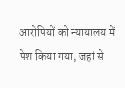आरोपियों को न्यायालय में पेश किया गया, जहां से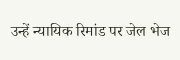उन्हें न्यायिक रिमांड पर जेल भेज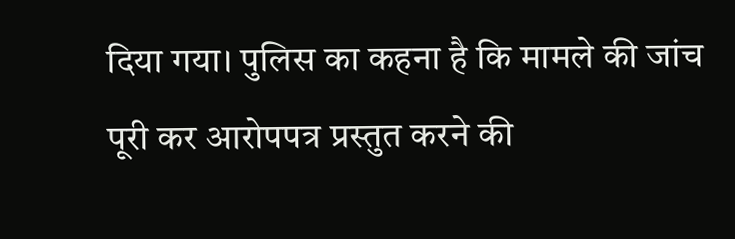दिया गया। पुलिस का कहना है कि मामले की जांच पूरी कर आरोपपत्र प्रस्तुत करने की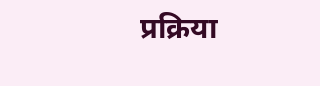प्रक्रिया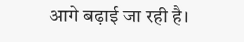आगे बढ़ाई जा रही है।